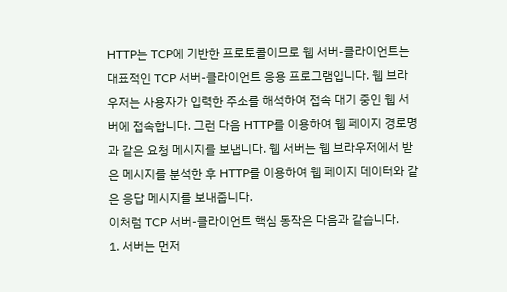HTTP는 TCP에 기반한 프로토콜이므로 웹 서버-클라이언트는 대표적인 TCP 서버-클라이언트 응용 프로그램입니다. 웹 브라우저는 사용자가 입력한 주소를 해석하여 접속 대기 중인 웹 서버에 접속합니다. 그런 다음 HTTP를 이용하여 웹 페이지 경로명과 같은 요청 메시지를 보냅니다. 웹 서버는 웹 브라우저에서 받은 메시지를 분석한 후 HTTP를 이용하여 웹 페이지 데이터와 같은 응답 메시지를 보내줍니다.
이처럼 TCP 서버-클라이언트 핵심 동작은 다음과 같습니다.
1. 서버는 먼저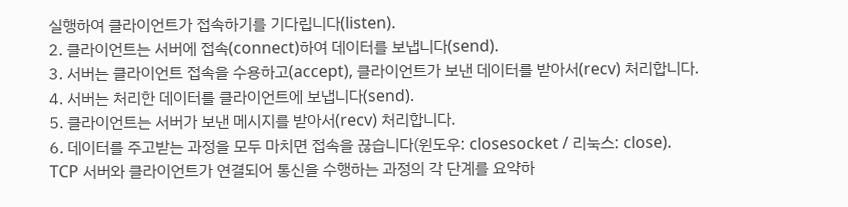실행하여 클라이언트가 접속하기를 기다립니다(listen).
2. 클라이언트는 서버에 접속(connect)하여 데이터를 보냅니다(send).
3. 서버는 클라이언트 접속을 수용하고(accept), 클라이언트가 보낸 데이터를 받아서(recv) 처리합니다.
4. 서버는 처리한 데이터를 클라이언트에 보냅니다(send).
5. 클라이언트는 서버가 보낸 메시지를 받아서(recv) 처리합니다.
6. 데이터를 주고받는 과정을 모두 마치면 접속을 끊습니다(윈도우: closesocket / 리눅스: close).
TCP 서버와 클라이언트가 연결되어 통신을 수행하는 과정의 각 단계를 요약하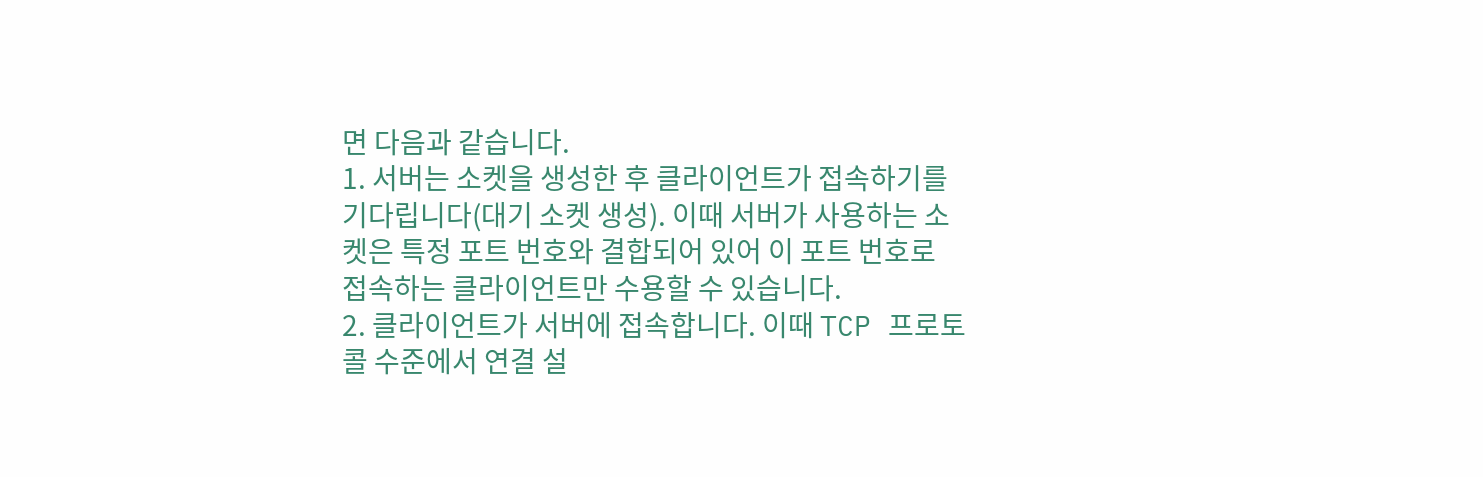면 다음과 같습니다.
1. 서버는 소켓을 생성한 후 클라이언트가 접속하기를 기다립니다(대기 소켓 생성). 이때 서버가 사용하는 소켓은 특정 포트 번호와 결합되어 있어 이 포트 번호로 접속하는 클라이언트만 수용할 수 있습니다.
2. 클라이언트가 서버에 접속합니다. 이때 TCP 프로토콜 수준에서 연결 설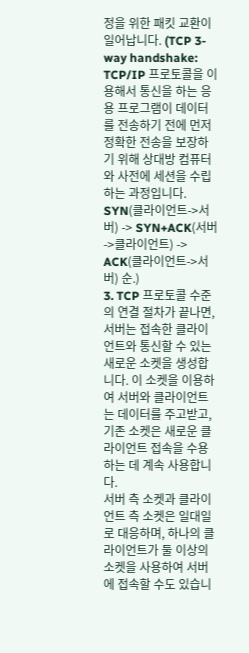정을 위한 패킷 교환이 일어납니다. (TCP 3-way handshake: TCP/IP 프로토콜을 이용해서 통신을 하는 응용 프로그램이 데이터를 전송하기 전에 먼저 정확한 전송을 보장하기 위해 상대방 컴퓨터와 사전에 세션을 수립하는 과정입니다. SYN(클라이언트->서버) -> SYN+ACK(서버->클라이언트) -> ACK(클라이언트->서버) 순.)
3. TCP 프로토콜 수준의 연결 절차가 끝나면, 서버는 접속한 클라이언트와 통신할 수 있는 새로운 소켓을 생성합니다. 이 소켓을 이용하여 서버와 클라이언트는 데이터를 주고받고, 기존 소켓은 새로운 클라이언트 접속을 수용하는 데 계속 사용합니다.
서버 측 소켓과 클라이언트 측 소켓은 일대일로 대응하며, 하나의 클라이언트가 둘 이상의 소켓을 사용하여 서버에 접속할 수도 있습니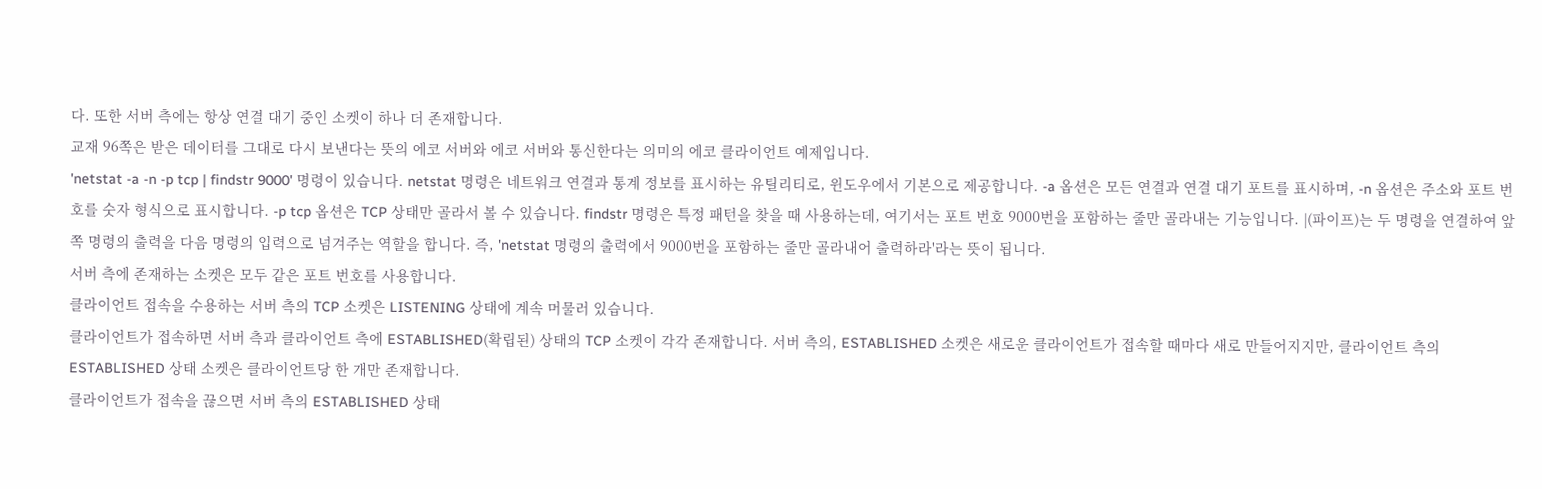다. 또한 서버 측에는 항상 연결 대기 중인 소켓이 하나 더 존재합니다.
교재 96쪽은 받은 데이터를 그대로 다시 보낸다는 뜻의 에코 서버와 에코 서버와 통신한다는 의미의 에코 클라이언트 예제입니다.
'netstat -a -n -p tcp | findstr 9000' 명령이 있습니다. netstat 명령은 네트워크 연결과 통계 정보를 표시하는 유틸리티로, 윈도우에서 기본으로 제공합니다. -a 옵션은 모든 연결과 연결 대기 포트를 표시하며, -n 옵션은 주소와 포트 번호를 숫자 형식으로 표시합니다. -p tcp 옵션은 TCP 상태만 골라서 볼 수 있습니다. findstr 명령은 특정 패턴을 찾을 때 사용하는데, 여기서는 포트 번호 9000번을 포함하는 줄만 골라내는 기능입니다. |(파이프)는 두 명령을 연결하여 앞쪽 명령의 출력을 다음 명령의 입력으로 넘겨주는 역할을 합니다. 즉, 'netstat 명령의 출력에서 9000번을 포함하는 줄만 골라내어 출력하라'라는 뜻이 됩니다.
서버 측에 존재하는 소켓은 모두 같은 포트 번호를 사용합니다.
클라이언트 접속을 수용하는 서버 측의 TCP 소켓은 LISTENING 상태에 계속 머물러 있습니다.
클라이언트가 접속하면 서버 측과 클라이언트 측에 ESTABLISHED(확립된) 상태의 TCP 소켓이 각각 존재합니다. 서버 측의, ESTABLISHED 소켓은 새로운 클라이언트가 접속할 때마다 새로 만들어지지만, 클라이언트 측의 ESTABLISHED 상태 소켓은 클라이언트당 한 개만 존재합니다.
클라이언트가 접속을 끊으면 서버 측의 ESTABLISHED 상태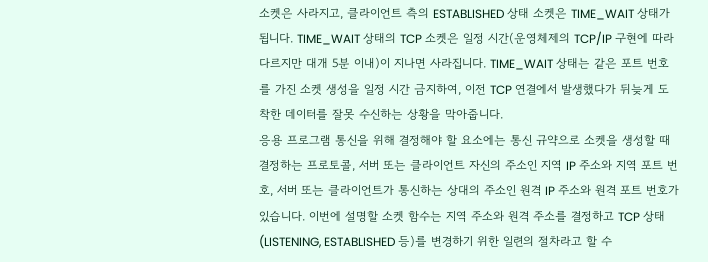소켓은 사라지고, 클라이언트 측의 ESTABLISHED 상태 소켓은 TIME_WAIT 상태가 됩니다. TIME_WAIT 상태의 TCP 소켓은 일정 시간(운영체제의 TCP/IP 구현에 따라 다르지만 대개 5분 이내)이 지나면 사라집니다. TIME_WAIT 상태는 같은 포트 번호를 가진 소켓 생성을 일정 시간 금지하여, 이전 TCP 연결에서 발생했다가 뒤늦게 도착한 데이터를 잘못 수신하는 상황을 막아줍니다.
응용 프로그램 통신을 위해 결정해야 할 요소에는 통신 규약으로 소켓을 생성할 때 결정하는 프로토콜, 서버 또는 클라이언트 자신의 주소인 지역 IP 주소와 지역 포트 번호, 서버 또는 클라이언트가 통신하는 상대의 주소인 원격 IP 주소와 원격 포트 번호가 있습니다. 이번에 설명할 소켓 함수는 지역 주소와 원격 주소를 결정하고 TCP 상태(LISTENING, ESTABLISHED 등)를 변경하기 위한 일련의 절차라고 할 수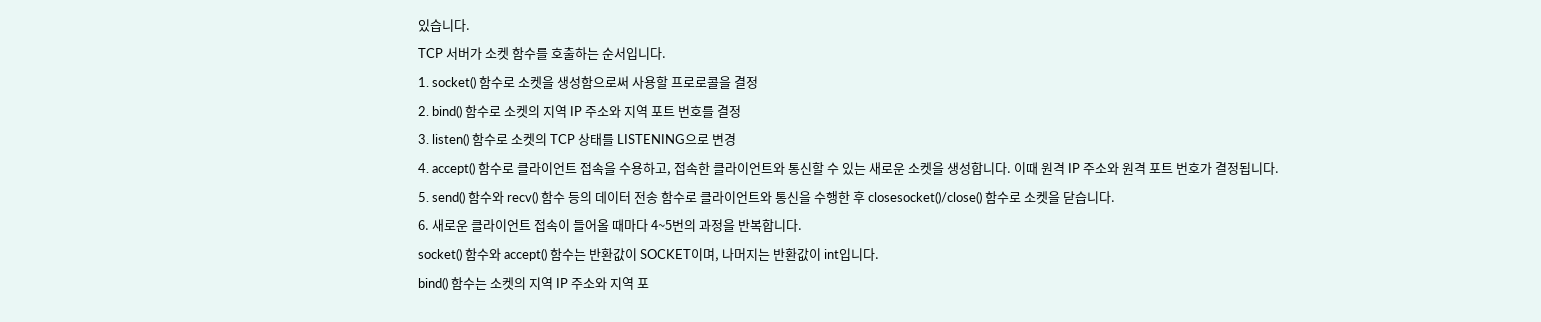있습니다.
TCP 서버가 소켓 함수를 호출하는 순서입니다.
1. socket() 함수로 소켓을 생성함으로써 사용할 프로로콜을 결정
2. bind() 함수로 소켓의 지역 IP 주소와 지역 포트 번호를 결정
3. listen() 함수로 소켓의 TCP 상태를 LISTENING으로 변경
4. accept() 함수로 클라이언트 접속을 수용하고, 접속한 클라이언트와 통신할 수 있는 새로운 소켓을 생성합니다. 이때 원격 IP 주소와 원격 포트 번호가 결정됩니다.
5. send() 함수와 recv() 함수 등의 데이터 전송 함수로 클라이언트와 통신을 수행한 후 closesocket()/close() 함수로 소켓을 닫습니다.
6. 새로운 클라이언트 접속이 들어올 때마다 4~5번의 과정을 반복합니다.
socket() 함수와 accept() 함수는 반환값이 SOCKET이며, 나머지는 반환값이 int입니다.
bind() 함수는 소켓의 지역 IP 주소와 지역 포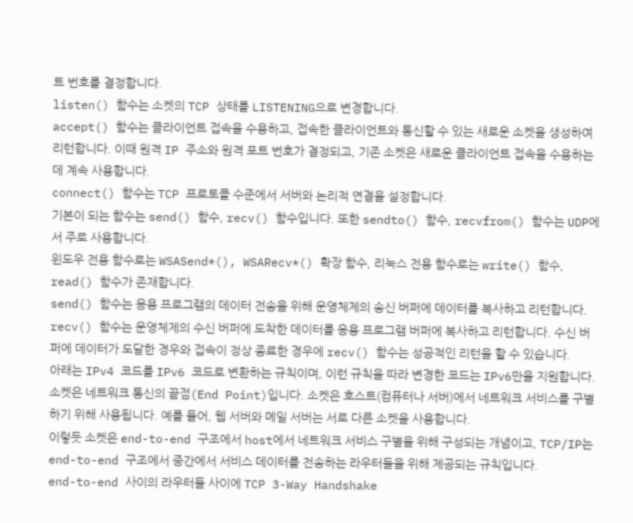트 번호를 결정합니다.
listen() 함수는 소켓의 TCP 상태를 LISTENING으로 변경합니다.
accept() 함수는 클라이언트 접속을 수용하고, 접속한 클라이언트와 통신할 수 있는 새로운 소켓을 생성하여 리턴합니다. 이때 원격 IP 주소와 원격 포트 번호가 결정되고, 기존 소켓은 새로운 클라이언트 접속을 수용하는 데 계속 사용합니다.
connect() 함수는 TCP 프로토콜 수준에서 서버와 논리적 연결을 설정합니다.
기본이 되는 함수는 send() 함수, recv() 함수입니다. 또한 sendto() 함수, recvfrom() 함수는 UDP에서 주로 사용합니다.
윈도우 전용 함수로는 WSASend*(), WSARecv*() 확장 함수, 리눅스 전용 함수로는 write() 함수, read() 함수가 존재합니다.
send() 함수는 응용 프로그램의 데이터 전송을 위해 운영체제의 송신 버퍼에 데이터를 복사하고 리턴합니다.
recv() 함수는 운영체제의 수신 버퍼에 도착한 데이터를 응용 프로그램 버퍼에 복사하고 리턴합니다. 수신 버퍼에 데이터가 도달한 경우와 접속이 정상 종료한 경우에 recv() 함수는 성공적인 리턴을 할 수 있습니다.
아래는 IPv4 코드를 IPv6 코드로 변환하는 규칙이며, 이런 규칙을 따라 변경한 코드는 IPv6만을 지원합니다.
소켓은 네트워크 통신의 끝점(End Point)입니다. 소켓은 호스트(컴퓨터나 서버)에서 네트워크 서비스를 구별하기 위해 사용됩니다. 예를 들어, 웹 서버와 메일 서버는 서로 다른 소켓을 사용합니다.
이렇듯 소켓은 end-to-end 구조에서 host에서 네트워크 서비스 구별을 위해 구성되는 개념이고, TCP/IP는 end-to-end 구조에서 중간에서 서비스 데이터를 전송하는 라우터들을 위해 제공되는 규칙입니다.
end-to-end 사이의 라우터들 사이에 TCP 3-Way Handshake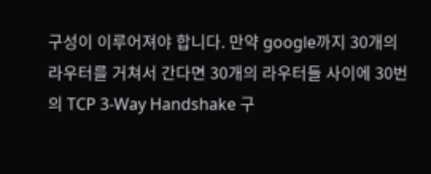구성이 이루어져야 합니다. 만약 google까지 30개의 라우터를 거쳐서 간다면 30개의 라우터들 사이에 30번의 TCP 3-Way Handshake 구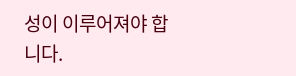성이 이루어져야 합니다.